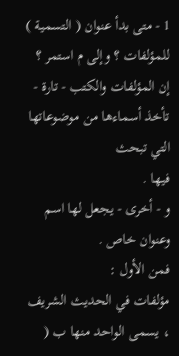1 - متى بدأ عنوان ( التسمية ) للمؤلفات ؟ وإلى م استمر ؟
إن المؤلفات والكتب - تارة - تأخذ أسماءها من موضوعاتها التي تبحث
فيها .
و - أخرى - يجعل لها اسم وعنوان خاص .
فمن الأول :
مؤلفات في الحديث الشريف ، يسمى الواحد منها ب (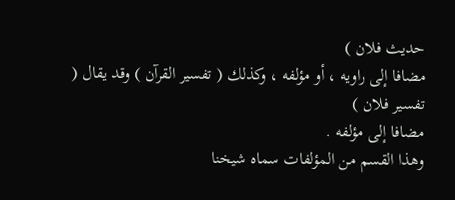حديث فلان )
مضافا إلى راويه ، أو مؤلفه ، وكذلك ( تفسير القرآن ) وقد يقال ( تفسير فلان )
مضافا إلى مؤلفه .
وهذا القسم من المؤلفات سماه شيخنا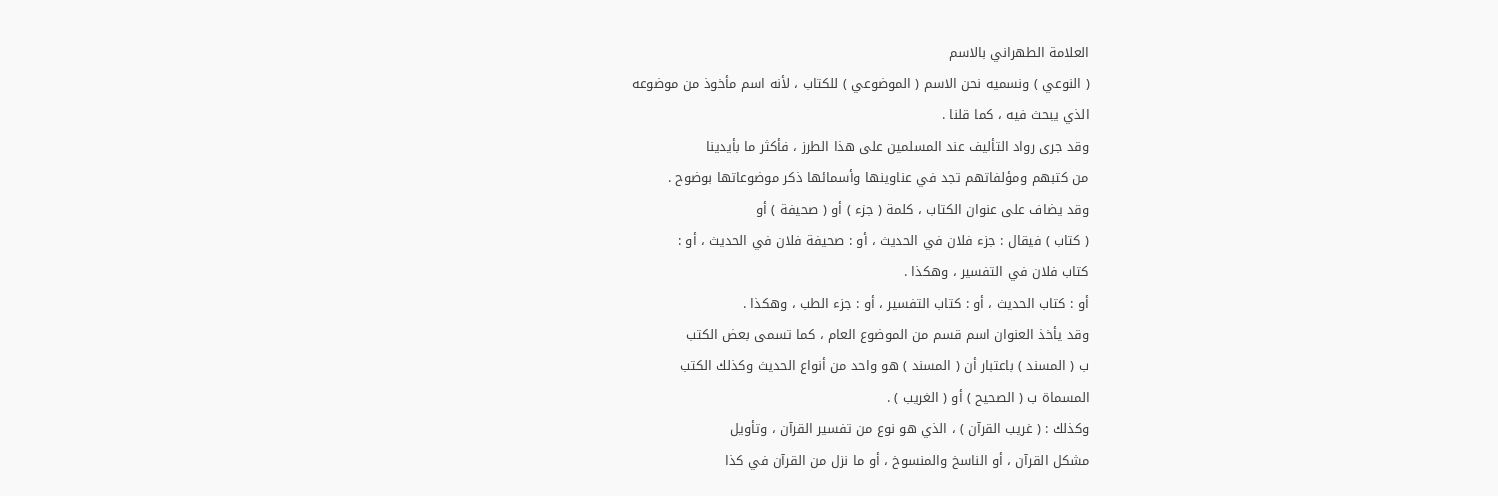العلامة الطهراني بالاسم
( النوعي ) ونسميه نحن الاسم ( الموضوعي ) للكتاب ، لأنه اسم مأخوذ من موضوعه
الذي يبحث فيه ، كما قلنا .
وقد جرى رواد التأليف عند المسلمين على هذا الطرز ، فأكثر ما بأيدينا
من كتبهم ومؤلفاتهم تجد في عناوينها وأسمائها ذكر موضوعاتها بوضوح .
وقد يضاف على عنوان الكتاب ، كلمة ( جزء ) أو ( صحيفة ) أو
( كتاب ) فيقال : جزء فلان في الحديث ، أو : صحيفة فلان في الحديث ، أو :
كتاب فلان في التفسير ، وهكذا .
أو : كتاب الحديث ، أو : كتاب التفسير ، أو : جزء الطب ، وهكذا .
وقد يأخذ العنوان اسم قسم من الموضوع العام ، كما تسمى بعض الكتب
ب ( المسند ) باعتبار أن ( المسند ) هو واحد من أنواع الحديث وكذلك الكتب
المسماة ب ( الصحيح ) أو ( الغريب ) .
وكذلك : ( غريب القرآن ) ، الذي هو نوع من تفسير القرآن ، وتأويل
مشكل القرآن ، أو الناسخ والمنسوخ ، أو ما نزل من القرآن في كذا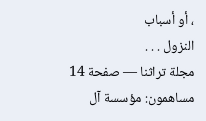، أو أسباب
النزول . . .
مجلة تراثنا — صفحة 14
مساهمون: مؤسسة آل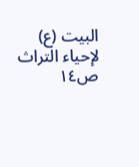البيت (ع) لإحياء التراث
ص١٤